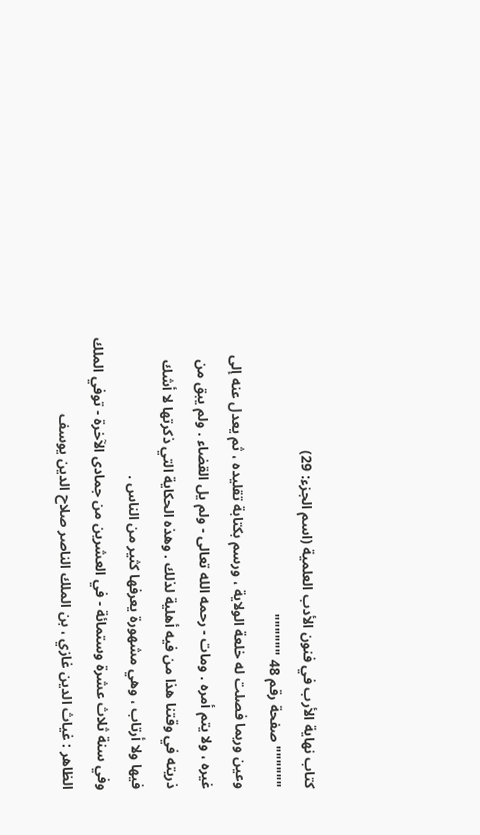كتاب نهاية الأرب في فنون الأدب العلمية (اسم الجزء: 29)
"""""" صفحة رقم 48 """"""
وعين وربما فصلت له خلعة الولاية ، ورسم بكتابة تقليده ، ثم يعدل عنه إلى غيره ، ولا يتم أمره . ومات - رحمه الله تعالى - ولم يل القضاء . ولم يبق من ذريته في وقتنا هذا من فيه أهلية لذلك . وهذه الحكاية التي ذكرتها لا أشك فيها ولا أرتاب ، وهي مشهورة يعرفها كثير من الناس .
وفي سنة ثلاث عشرة وستمائة - في العشرين من جمادى الآخرة - توفي الملك الظاهر : غياث الدين غازي ، بن الملك الناصر صلاح الدين يوسف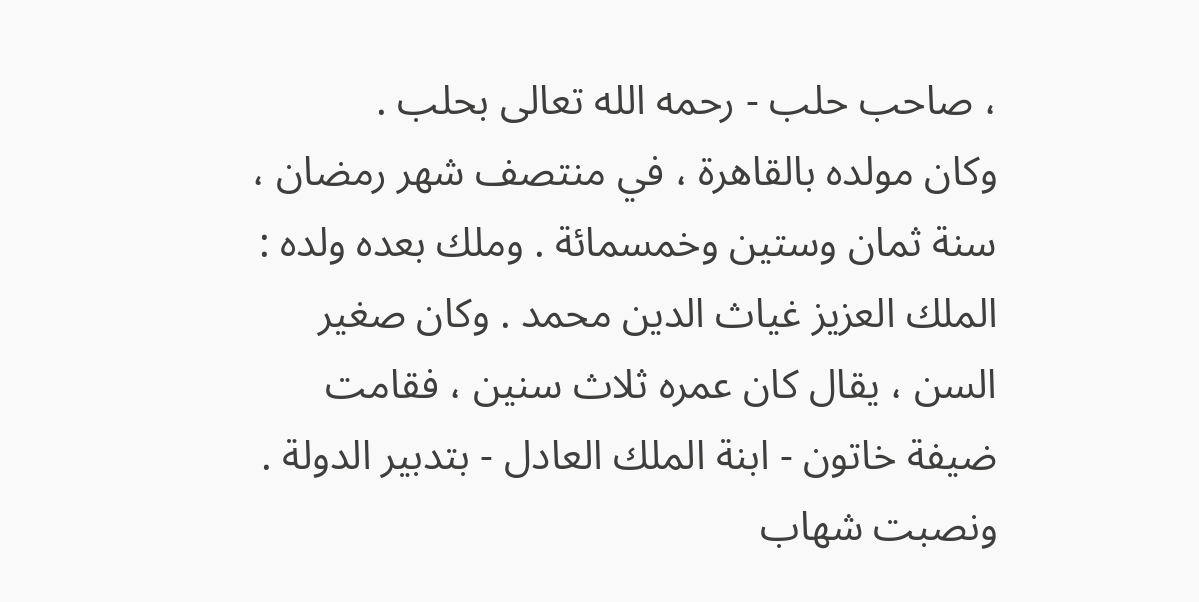، صاحب حلب - رحمه الله تعالى بحلب .
وكان مولده بالقاهرة ، في منتصف شهر رمضان ، سنة ثمان وستين وخمسمائة . وملك بعده ولده : الملك العزيز غياث الدين محمد . وكان صغير السن ، يقال كان عمره ثلاث سنين ، فقامت ضيفة خاتون - ابنة الملك العادل - بتدبير الدولة . ونصبت شهاب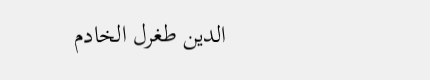الدين طغرل الخادم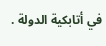في أتابكية الدولة .